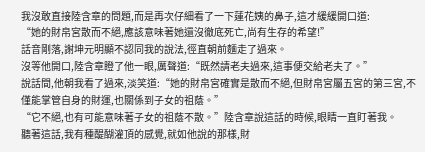我沒敢直接陸含章的問題,而是再次仔細看了一下蓮花姨的鼻子,這才緩緩開口道:
“她的財帛宮散而不絕,應該意味著她還沒徹底死亡,尚有生存的希望!”
話音剛落,謝坤元明顯不認同我的說法,徑直朝前麵走了過來。
沒等他開口,陸含章瞪了他一眼,厲聲道:“既然請老夫過來,這事便交給老夫了。”
說話間,他朝我看了過來,淡笑道:“她的財帛宮確實是散而不絕,但財帛宮屬五宮的第三宮,不僅能掌管自身的財運,也關係到子女的祖蔭。”
“它不絕,也有可能意味著子女的祖蔭不散。”陸含章說這話的時候,眼睛一直盯著我。
聽著這話,我有種醍醐灌頂的感覺,就如他說的那樣,財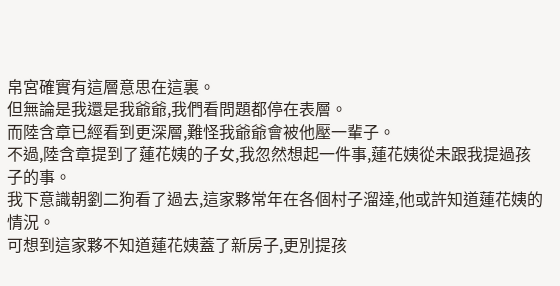帛宮確實有這層意思在這裏。
但無論是我還是我爺爺,我們看問題都停在表層。
而陸含章已經看到更深層,難怪我爺爺會被他壓一輩子。
不過,陸含章提到了蓮花姨的子女,我忽然想起一件事,蓮花姨從未跟我提過孩子的事。
我下意識朝劉二狗看了過去,這家夥常年在各個村子溜達,他或許知道蓮花姨的情況。
可想到這家夥不知道蓮花姨蓋了新房子,更別提孩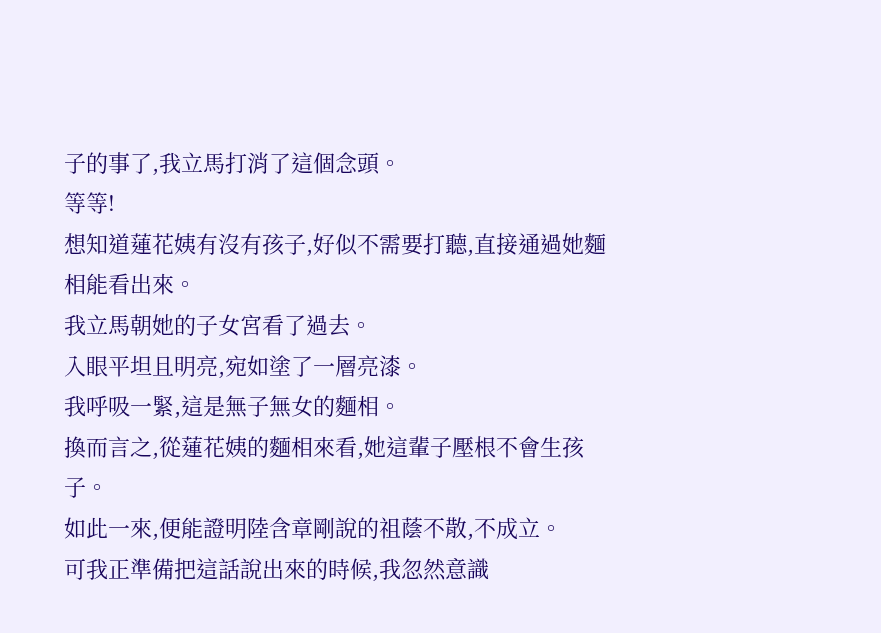子的事了,我立馬打消了這個念頭。
等等!
想知道蓮花姨有沒有孩子,好似不需要打聽,直接通過她麵相能看出來。
我立馬朝她的子女宮看了過去。
入眼平坦且明亮,宛如塗了一層亮漆。
我呼吸一緊,這是無子無女的麵相。
換而言之,從蓮花姨的麵相來看,她這輩子壓根不會生孩子。
如此一來,便能證明陸含章剛說的祖蔭不散,不成立。
可我正準備把這話說出來的時候,我忽然意識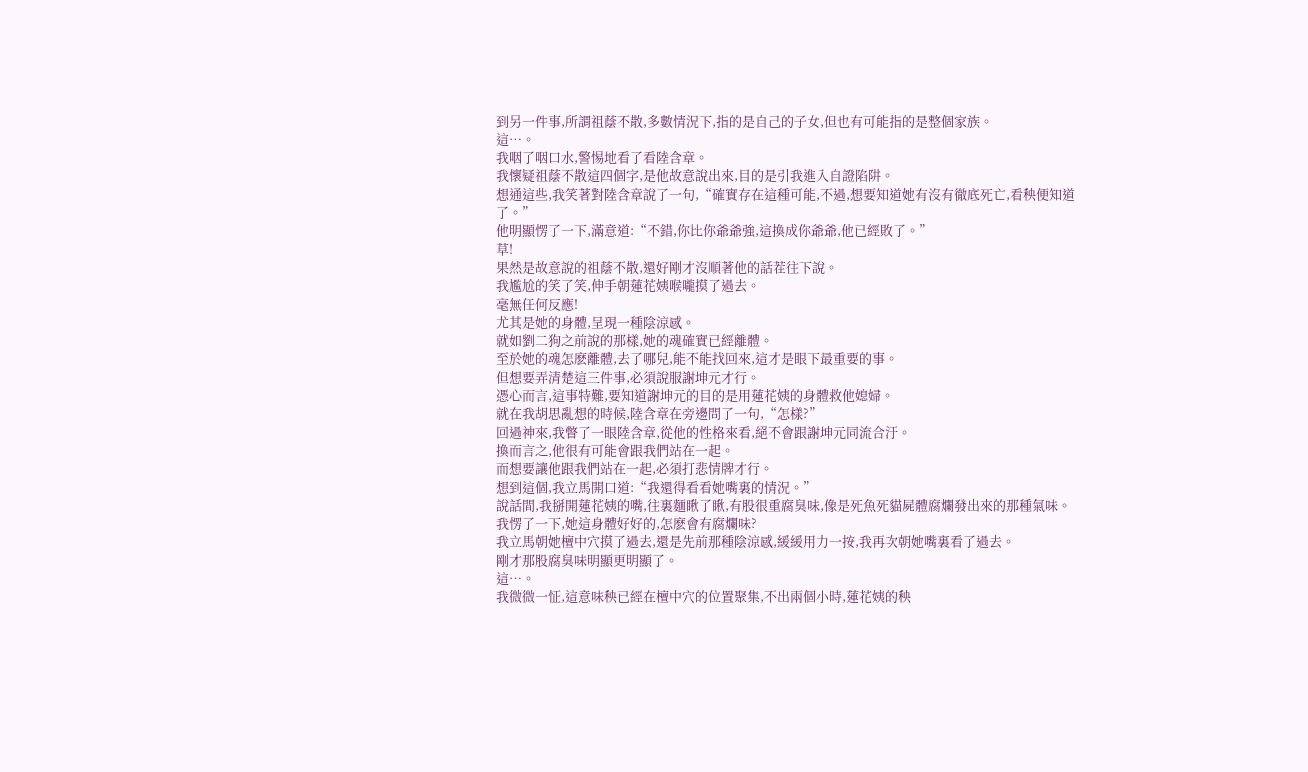到另一件事,所謂祖蔭不散,多數情況下,指的是自己的子女,但也有可能指的是整個家族。
這…。
我咽了咽口水,警惕地看了看陸含章。
我懷疑祖蔭不散這四個字,是他故意說出來,目的是引我進入自證陷阱。
想通這些,我笑著對陸含章說了一句,“確實存在這種可能,不過,想要知道她有沒有徹底死亡,看秧便知道了。”
他明顯愣了一下,滿意道:“不錯,你比你爺爺強,這換成你爺爺,他已經敗了。”
草!
果然是故意說的祖蔭不散,還好剛才沒順著他的話茬往下說。
我尷尬的笑了笑,伸手朝蓮花姨喉嚨摸了過去。
毫無任何反應!
尤其是她的身體,呈現一種陰涼感。
就如劉二狗之前說的那樣,她的魂確實已經離體。
至於她的魂怎麽離體,去了哪兒,能不能找回來,這才是眼下最重要的事。
但想要弄清楚這三件事,必須說服謝坤元才行。
憑心而言,這事特難,要知道謝坤元的目的是用蓮花姨的身體救他媳婦。
就在我胡思亂想的時候,陸含章在旁邊問了一句,“怎樣?”
回過神來,我瞥了一眼陸含章,從他的性格來看,絕不會跟謝坤元同流合汙。
換而言之,他很有可能會跟我們站在一起。
而想要讓他跟我們站在一起,必須打悲情牌才行。
想到這個,我立馬開口道:“我還得看看她嘴裏的情況。”
說話間,我掰開蓮花姨的嘴,往裏麵瞅了瞅,有股很重腐臭味,像是死魚死貓屍體腐爛發出來的那種氣味。
我愣了一下,她這身體好好的,怎麽會有腐爛味?
我立馬朝她檀中穴摸了過去,還是先前那種陰涼感,緩緩用力一按,我再次朝她嘴裏看了過去。
剛才那股腐臭味明顯更明顯了。
這…。
我微微一怔,這意味秧已經在檀中穴的位置聚集,不出兩個小時,蓮花姨的秧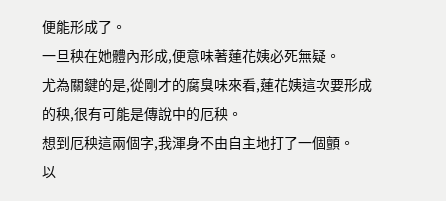便能形成了。
一旦秧在她體內形成,便意味著蓮花姨必死無疑。
尤為關鍵的是,從剛才的腐臭味來看,蓮花姨這次要形成的秧,很有可能是傳說中的厄秧。
想到厄秧這兩個字,我渾身不由自主地打了一個顫。
以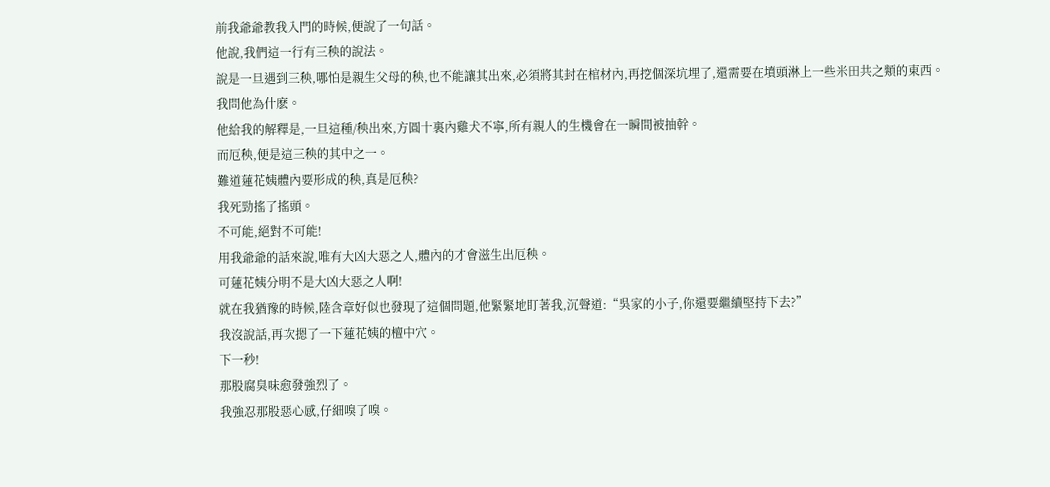前我爺爺教我入門的時候,便說了一句話。
他說,我們這一行有三秧的說法。
說是一旦遇到三秧,哪怕是親生父母的秧,也不能讓其出來,必須將其封在棺材內,再挖個深坑埋了,還需要在墳頭淋上一些米田共之類的東西。
我問他為什麽。
他給我的解釋是,一旦這種/秧出來,方圓十裏內雞犬不寧,所有親人的生機會在一瞬間被抽幹。
而厄秧,便是這三秧的其中之一。
難道蓮花姨體內要形成的秧,真是厄秧?
我死勁搖了搖頭。
不可能,絕對不可能!
用我爺爺的話來說,唯有大凶大惡之人,體內的才會滋生出厄秧。
可蓮花姨分明不是大凶大惡之人啊!
就在我猶豫的時候,陸含章好似也發現了這個問題,他緊緊地盯著我,沉聲道:“吳家的小子,你還要繼續堅持下去?”
我沒說話,再次摁了一下蓮花姨的檀中穴。
下一秒!
那股腐臭味愈發強烈了。
我強忍那股惡心感,仔細嗅了嗅。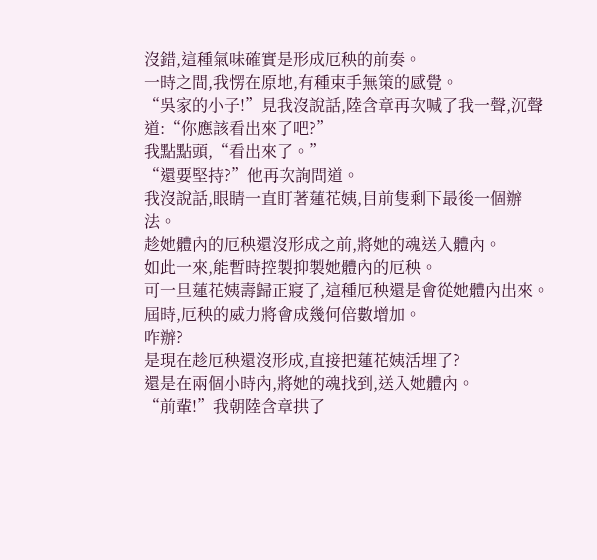沒錯,這種氣味確實是形成厄秧的前奏。
一時之間,我愣在原地,有種束手無策的感覺。
“吳家的小子!”見我沒說話,陸含章再次喊了我一聲,沉聲道:“你應該看出來了吧?”
我點點頭,“看出來了。”
“還要堅持?”他再次詢問道。
我沒說話,眼睛一直盯著蓮花姨,目前隻剩下最後一個辦法。
趁她體內的厄秧還沒形成之前,將她的魂送入體內。
如此一來,能暫時控製抑製她體內的厄秧。
可一旦蓮花姨壽歸正寢了,這種厄秧還是會從她體內出來。
屆時,厄秧的威力將會成幾何倍數增加。
咋辦?
是現在趁厄秧還沒形成,直接把蓮花姨活埋了?
還是在兩個小時內,將她的魂找到,送入她體內。
“前輩!”我朝陸含章拱了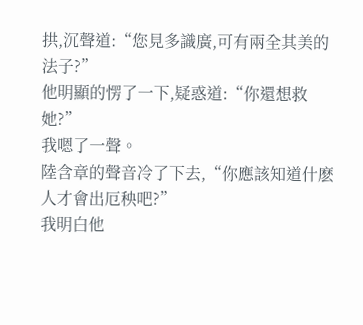拱,沉聲道:“您見多識廣,可有兩全其美的法子?”
他明顯的愣了一下,疑惑道:“你還想救她?”
我嗯了一聲。
陸含章的聲音冷了下去,“你應該知道什麽人才會出厄秧吧?”
我明白他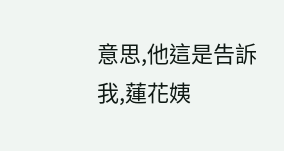意思,他這是告訴我,蓮花姨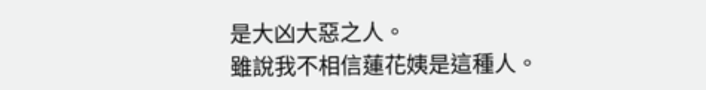是大凶大惡之人。
雖說我不相信蓮花姨是這種人。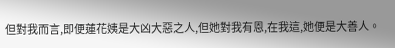但對我而言,即便蓮花姨是大凶大惡之人,但她對我有恩,在我這,她便是大善人。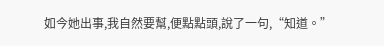如今她出事,我自然要幫,便點點頭,說了一句,“知道。”